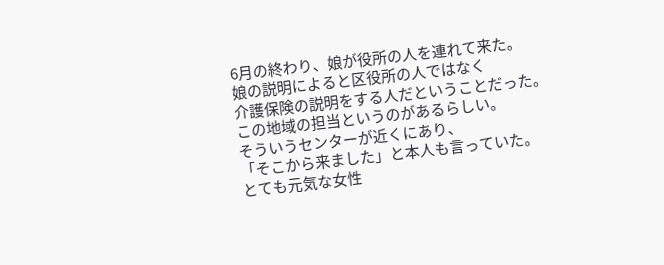6月の終わり、娘が役所の人を連れて来た。
娘の説明によると区役所の人ではなく
介護保険の説明をする人だということだった。
この地域の担当というのがあるらしい。
そういうセンターが近くにあり、
「そこから来ました」と本人も言っていた。
とても元気な女性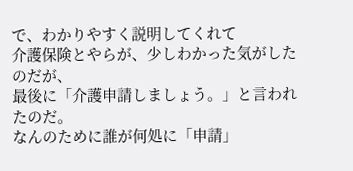で、わかりやすく説明してくれて
介護保険とやらが、少しわかった気がしたのだが、
最後に「介護申請しましょう。」と言われたのだ。
なんのために誰が何処に「申請」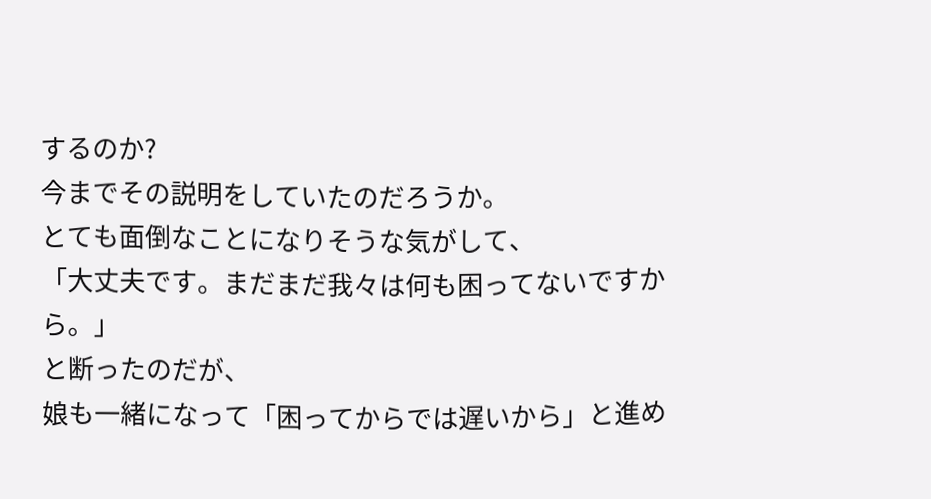するのか?
今までその説明をしていたのだろうか。
とても面倒なことになりそうな気がして、
「大丈夫です。まだまだ我々は何も困ってないですから。」
と断ったのだが、
娘も一緒になって「困ってからでは遅いから」と進め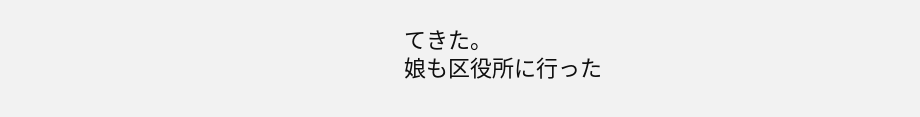てきた。
娘も区役所に行った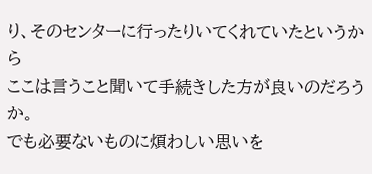り、そのセンターに行ったりいてくれていたというから
ここは言うこと聞いて手続きした方が良いのだろうか。
でも必要ないものに煩わしい思いを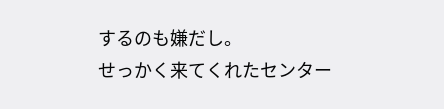するのも嫌だし。
せっかく来てくれたセンター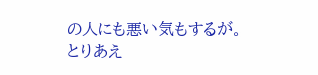の人にも悪い気もするが。
とりあえ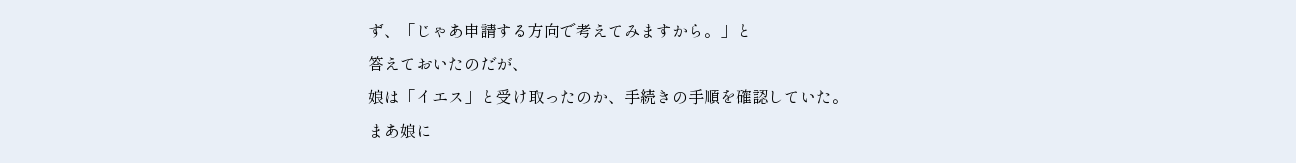ず、「じゃあ申請する方向で考えてみますから。」と
答えておいたのだが、
娘は「イエス」と受け取ったのか、手続きの手順を確認していた。
まあ娘に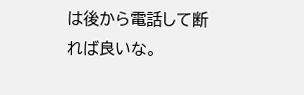は後から電話して断れば良いな。